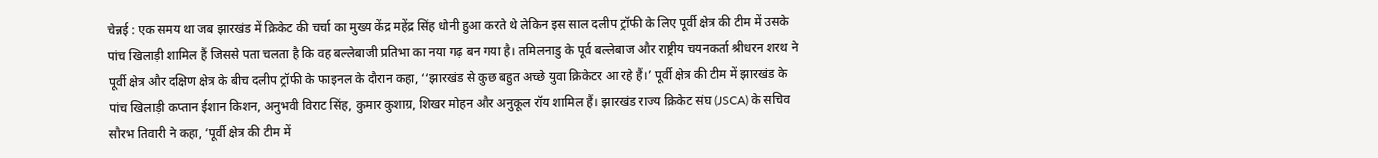चेन्नई : एक समय था जब झारखंड में क्रिकेट की चर्चा का मुख्य केंद्र महेंद्र सिंह धोनी हुआ करते थे लेकिन इस साल दलीप ट्रॉफी के लिए पूर्वी क्षेत्र की टीम में उसके पांच खिलाड़ी शामिल हैं जिससे पता चलता है कि वह बल्लेबाजी प्रतिभा का नया गढ़ बन गया है। तमिलनाडु के पूर्व बल्लेबाज और राष्ट्रीय चयनकर्ता श्रीधरन शरथ ने पूर्वी क्षेत्र और दक्षिण क्षेत्र के बीच दलीप ट्रॉफी के फाइनल के दौरान कहा, ‘‘झारखंड से कुछ बहुत अच्छे युवा क्रिकेटर आ रहे हैं।’ पूर्वी क्षेत्र की टीम में झारखंड के पांच खिलाड़ी कप्तान ईशान किशन, अनुभवी विराट सिंह, कुमार कुशाग्र, शिखर मोहन और अनुकूल रॉय शामिल हैं। झारखंड राज्य क्रिकेट संघ (JSCA) के सचिव सौरभ तिवारी ने कहा, ‘पूर्वी क्षेत्र की टीम में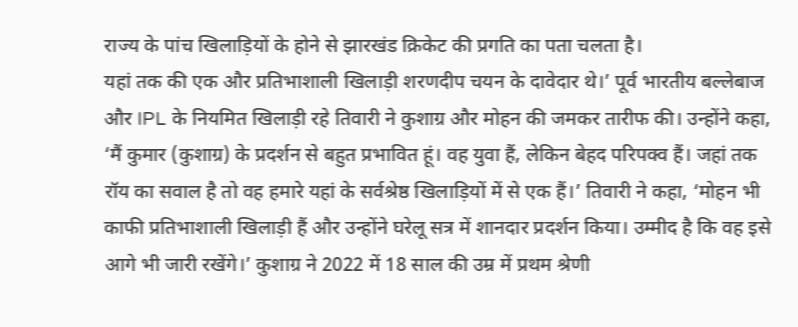राज्य के पांच खिलाड़ियों के होने से झारखंड क्रिकेट की प्रगति का पता चलता है।
यहां तक की एक और प्रतिभाशाली खिलाड़ी शरणदीप चयन के दावेदार थे।’ पूर्व भारतीय बल्लेबाज और IPL के नियमित खिलाड़ी रहे तिवारी ने कुशाग्र और मोहन की जमकर तारीफ की। उन्होंने कहा, ‘मैं कुमार (कुशाग्र) के प्रदर्शन से बहुत प्रभावित हूं। वह युवा हैं, लेकिन बेहद परिपक्व हैं। जहां तक रॉय का सवाल है तो वह हमारे यहां के सर्वश्रेष्ठ खिलाड़ियों में से एक हैं।’ तिवारी ने कहा, ‘मोहन भी काफी प्रतिभाशाली खिलाड़ी हैं और उन्होंने घरेलू सत्र में शानदार प्रदर्शन किया। उम्मीद है कि वह इसे आगे भी जारी रखेंगे।’ कुशाग्र ने 2022 में 18 साल की उम्र में प्रथम श्रेणी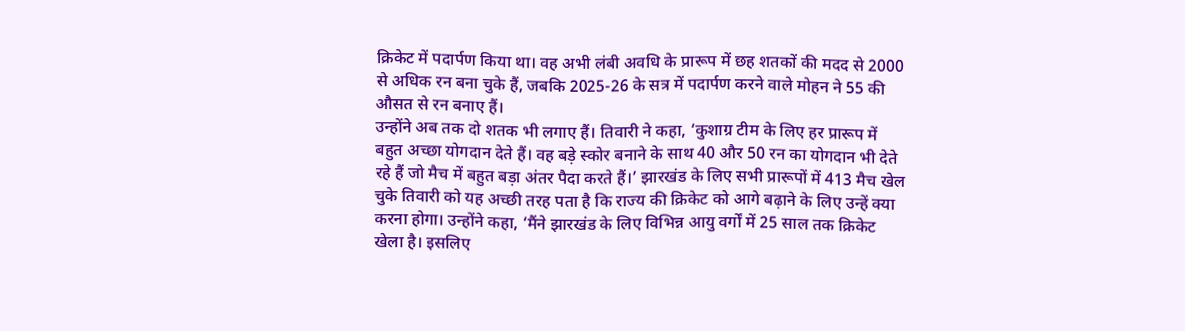क्रिकेट में पदार्पण किया था। वह अभी लंबी अवधि के प्रारूप में छह शतकों की मदद से 2000 से अधिक रन बना चुके हैं, जबकि 2025-26 के सत्र में पदार्पण करने वाले मोहन ने 55 की औसत से रन बनाए हैं।
उन्होंने अब तक दो शतक भी लगाए हैं। तिवारी ने कहा, ‘कुशाग्र टीम के लिए हर प्रारूप में बहुत अच्छा योगदान देते हैं। वह बड़े स्कोर बनाने के साथ 40 और 50 रन का योगदान भी देते रहे हैं जो मैच में बहुत बड़ा अंतर पैदा करते हैं।’ झारखंड के लिए सभी प्रारूपों में 413 मैच खेल चुके तिवारी को यह अच्छी तरह पता है कि राज्य की क्रिकेट को आगे बढ़ाने के लिए उन्हें क्या करना होगा। उन्होंने कहा, ‘मैंने झारखंड के लिए विभिन्न आयु वर्गों में 25 साल तक क्रिकेट खेला है। इसलिए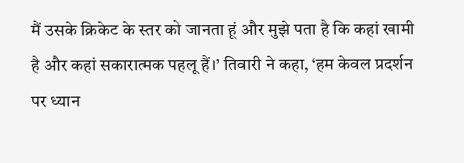मैं उसके क्रिकेट के स्तर को जानता हूं और मुझे पता है कि कहां खामी है और कहां सकारात्मक पहलू हैं।’ तिवारी ने कहा, ‘हम केवल प्रदर्शन पर ध्यान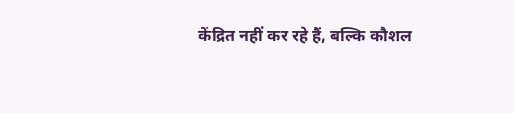केंद्रित नहीं कर रहे हैं, बल्कि कौशल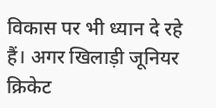विकास पर भी ध्यान दे रहे हैं। अगर खिलाड़ी जूनियर क्रिकेट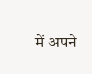में अपने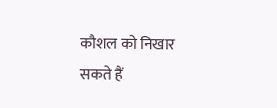कौशल को निखार सकते हैं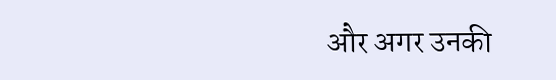और अगर उनकी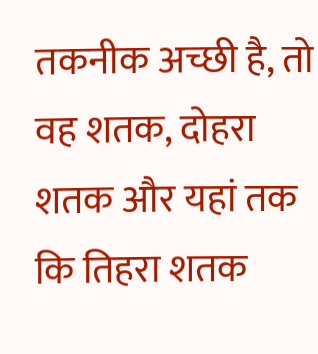तकनीक अच्छी है, तो वह शतक, दोहरा शतक और यहां तक कि तिहरा शतक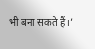भी बना सकते हैं।’